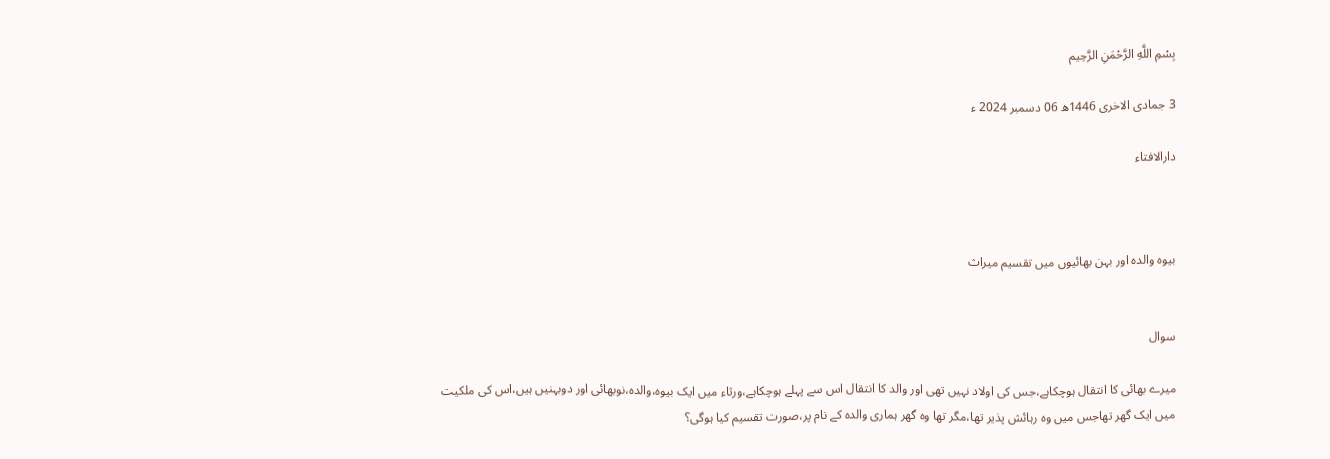بِسْمِ اللَّهِ الرَّحْمَنِ الرَّحِيم

3 جمادى الاخرى 1446ھ 06 دسمبر 2024 ء

دارالافتاء



بیوہ والدہ اور بہن بھائیوں میں تقسیم میراث


سوال

میرے بھائی کا انتقال ہوچکاہے،جس کی اولاد نہیں تھی اور والد کا انتقال اس سے پہلے ہوچکاہے،ورثاء میں ایک بیوہ،والدہ،نوبھائی اور دوبہنیں ہیں،اس کی ملکیت میں ایک گھر تھاجس میں وہ رہائش پذیر تھا،مگر تھا وہ گھر ہماری والدہ کے نام پر،صورت تقسیم کیا ہوگی؟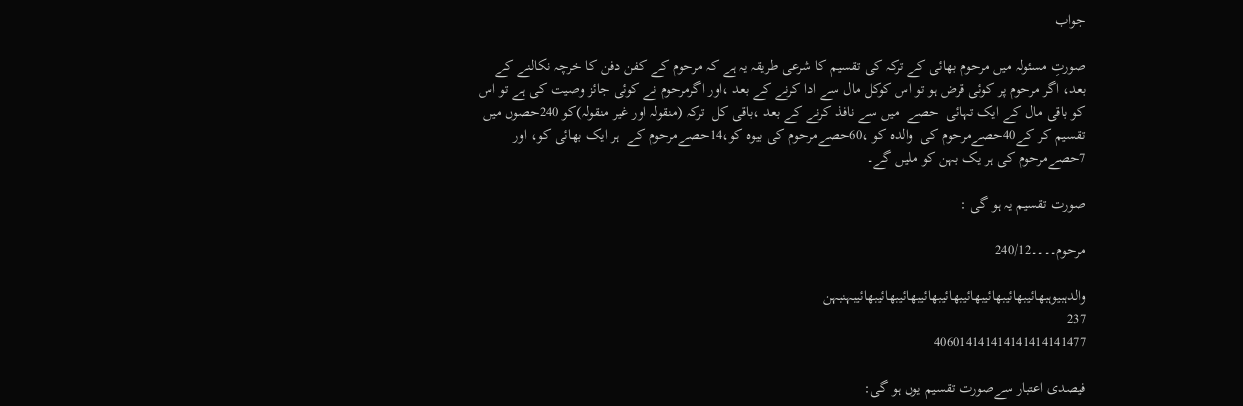جواب

صورتِ مسئولہ میں مرحوم بھائی کے ترکہ کی تقسیم کا شرعی طریقہ یہ ہے کہ مرحوم کے کفن دفن کا خرچہ نکالنے کے بعد، اگر مرحوم پر کوئی قرض ہو تو اس کوکل مال سے ادا کرنے کے بعد ،اور اگرمرحوم نے کوئی جائز وصیت کی ہے تو اس کو باقی مال کے ایک تہائی  حصے  میں سے نافذ کرنے کے بعد ،باقی کل  ترکہ (منقولہ اور غیر منقولہ)کو 240حصوں میں تقسیم کر کے40حصےمرحوم کی  والدہ کو ،60حصےمرحوم کی بیوہ کو،14حصےمرحوم کے  ہر ایک بھائی کو، اور 7حصےمرحوم کی ہر یک بہن کو ملیں گے۔

صورت تقسیم یہ ہو گی :

مرحوم۔۔۔۔240/12

والدہبیوہبھائیبھائیبھائیبھائیبھائیبھائیبھائیبھائیبھائیبہنبہن
237
406014141414141414141477

فیصدی اعتبار سےصورت تقسیم یوں ہو گی: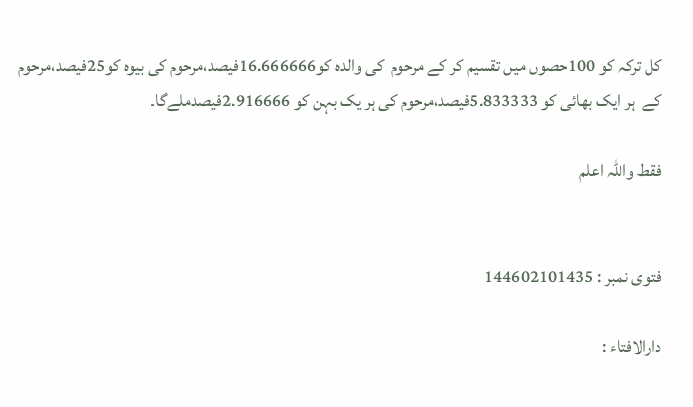کل ترکہ کو 100حصوں میں تقسیم کر کے مرحوم  کی والدہ کو16.666666فیصد،مرحوم کی بیوہ کو25فیصد،مرحوم کے  ہر ایک بھائی کو 5.833333فیصد،مرحوم کی ہر یک بہن کو 2.916666فیصدملےگا۔

فقط واللہ اعلم


فتوی نمبر : 144602101435

دارالافتاء :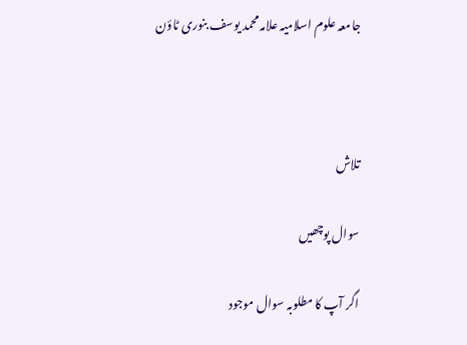جامعہ علوم اسلامیہ علامہ محمد یوسف بنوری ٹاؤن



تلاش

سوال پوچھیں

اگر آپ کا مطلوبہ سوال موجود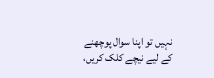نہیں تو اپنا سوال پوچھنے کے لیے نیچے کلک کریں،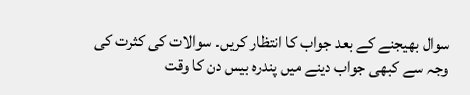سوال بھیجنے کے بعد جواب کا انتظار کریں۔ سوالات کی کثرت کی وجہ سے کبھی جواب دینے میں پندرہ بیس دن کا وقت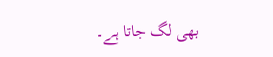بھی لگ جاتا ہے۔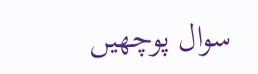سوال پوچھیں